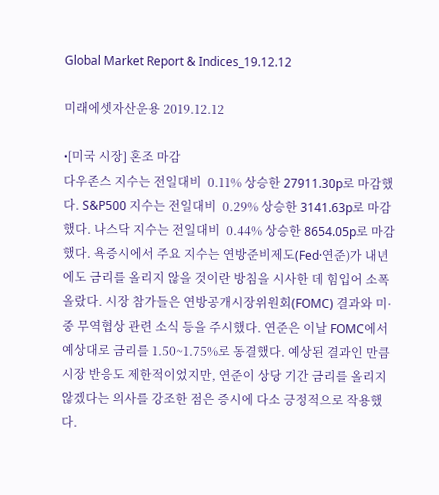Global Market Report & Indices_19.12.12

미래에셋자산운용 2019.12.12

•[미국 시장] 혼조 마감
다우존스 지수는 전일대비  0.11% 상승한 27911.30p로 마감했다. S&P500 지수는 전일대비  0.29% 상승한 3141.63p로 마감했다. 나스닥 지수는 전일대비  0.44% 상승한 8654.05p로 마감했다. 욕증시에서 주요 지수는 연방준비제도(Fed·연준)가 내년에도 금리를 올리지 않을 것이란 방침을 시사한 데 힘입어 소폭 올랐다. 시장 참가들은 연방공개시장위원회(FOMC) 결과와 미·중 무역협상 관련 소식 등을 주시했다. 연준은 이날 FOMC에서 예상대로 금리를 1.50~1.75%로 동결했다. 예상된 결과인 만큼 시장 반응도 제한적이었지만, 연준이 상당 기간 금리를 올리지않겠다는 의사를 강조한 점은 증시에 다소 긍정적으로 작용했다.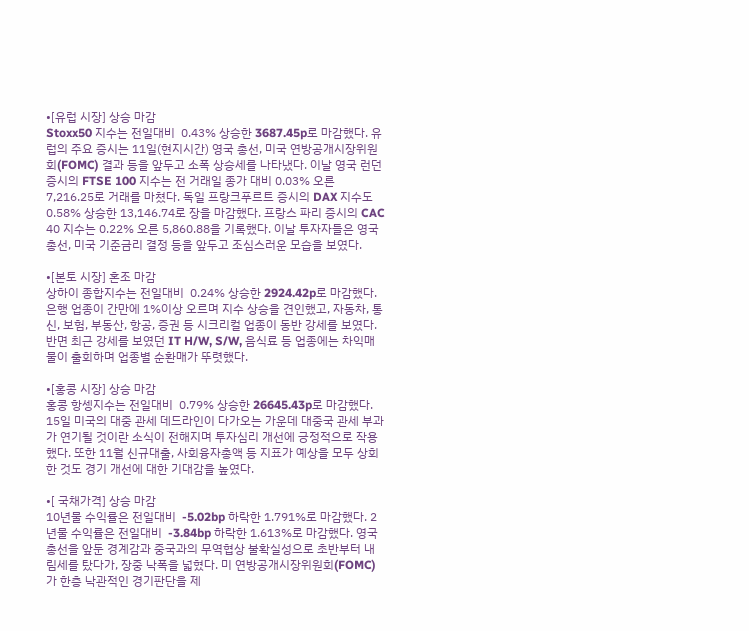•[유럽 시장] 상승 마감
Stoxx50 지수는 전일대비  0.43% 상승한 3687.45p로 마감했다. 유럽의 주요 증시는 11일(현지시간) 영국 총선, 미국 연방공개시장위원회(FOMC) 결과 등을 앞두고 소폭 상승세를 나타냈다. 이날 영국 런던 증시의 FTSE 100 지수는 전 거래일 종가 대비 0.03% 오른 7,216.25로 거래를 마쳤다. 독일 프랑크푸르트 증시의 DAX 지수도 0.58% 상승한 13,146.74로 장을 마감했다. 프랑스 파리 증시의 CAC 40 지수는 0.22% 오른 5,860.88을 기록했다. 이날 투자자들은 영국 총선, 미국 기준금리 결정 등을 앞두고 조심스러운 모습을 보였다.

•[본토 시장] 혼조 마감
상하이 종합지수는 전일대비  0.24% 상승한 2924.42p로 마감했다. 은행 업종이 간만에 1%이상 오르며 지수 상승을 견인했고, 자동차, 통신, 보험, 부동산, 항공, 증권 등 시크리컬 업종이 동반 강세를 보였다. 반면 최근 강세를 보였던 IT H/W, S/W, 음식료 등 업종에는 차익매물이 출회하며 업종별 순환매가 뚜렷했다.

•[홍콩 시장] 상승 마감
홍콩 항셍지수는 전일대비  0.79% 상승한 26645.43p로 마감했다. 15일 미국의 대중 관세 데드라인이 다가오는 가운데 대중국 관세 부과가 연기될 것이란 소식이 전해지며 투자심리 개선에 긍정적으로 작용했다. 또한 11월 신규대출, 사회융자총액 등 지표가 예상을 모두 상회한 것도 경기 개선에 대한 기대감을 높였다.

•[ 국채가격] 상승 마감
10년물 수익률은 전일대비  -5.02bp 하락한 1.791%로 마감했다. 2년물 수익률은 전일대비  -3.84bp 하락한 1.613%로 마감했다. 영국 총선을 앞둔 경계감과 중국과의 무역협상 불확실성으로 초반부터 내림세를 탔다가, 장중 낙폭을 넓혔다. 미 연방공개시장위원회(FOMC)가 한층 낙관적인 경기판단을 제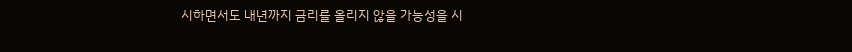시하면서도 내년까지 금리를 올리지 않을 가능성을 시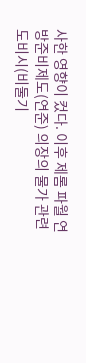사한 영향이 컸다. 이후 제롬 파월 연방준비제도(연준) 의장의 물가 관련 도비시(비둘기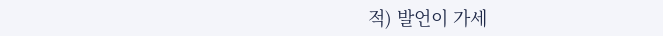적) 발언이 가세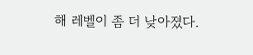해 레벨이 좀 더 낮아졌다.